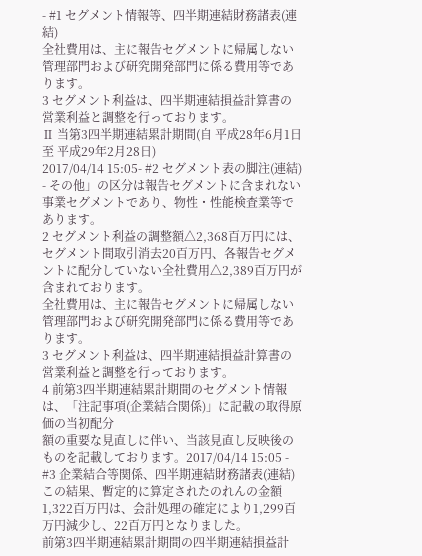- #1 セグメント情報等、四半期連結財務諸表(連結)
全社費用は、主に報告セグメントに帰属しない管理部門および研究開発部門に係る費用等であります。
3 セグメント利益は、四半期連結損益計算書の営業利益と調整を行っております。
Ⅱ 当第3四半期連結累計期間(自 平成28年6月1日 至 平成29年2月28日)
2017/04/14 15:05- #2 セグメント表の脚注(連結)
- その他」の区分は報告セグメントに含まれない事業セグメントであり、物性・性能検査業等であります。
2 セグメント利益の調整額△2,368百万円には、セグメント間取引消去20百万円、各報告セグメントに配分していない全社費用△2,389百万円が含まれております。
全社費用は、主に報告セグメントに帰属しない管理部門および研究開発部門に係る費用等であります。
3 セグメント利益は、四半期連結損益計算書の営業利益と調整を行っております。
4 前第3四半期連結累計期間のセグメント情報は、「注記事項(企業結合関係)」に記載の取得原価の当初配分
額の重要な見直しに伴い、当該見直し反映後のものを記載しております。2017/04/14 15:05 - #3 企業結合等関係、四半期連結財務諸表(連結)
この結果、暫定的に算定されたのれんの金額1,322百万円は、会計処理の確定により1,299百万円減少し、22百万円となりました。
前第3四半期連結累計期間の四半期連結損益計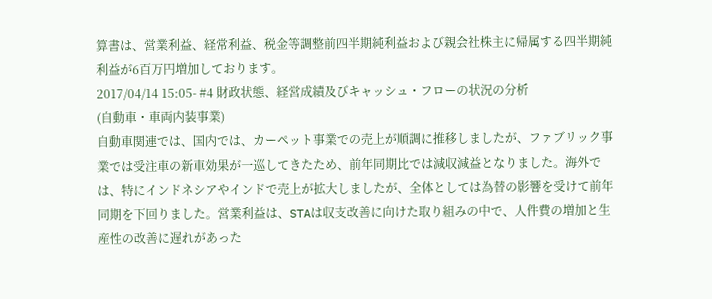算書は、営業利益、経常利益、税金等調整前四半期純利益および親会社株主に帰属する四半期純利益が6百万円増加しております。
2017/04/14 15:05- #4 財政状態、経営成績及びキャッシュ・フローの状況の分析
(自動車・車両内装事業)
自動車関連では、国内では、カーペット事業での売上が順調に推移しましたが、ファブリック事業では受注車の新車効果が一巡してきたため、前年同期比では減収減益となりました。海外では、特にインドネシアやインドで売上が拡大しましたが、全体としては為替の影響を受けて前年同期を下回りました。営業利益は、STAは収支改善に向けた取り組みの中で、人件費の増加と生産性の改善に遅れがあった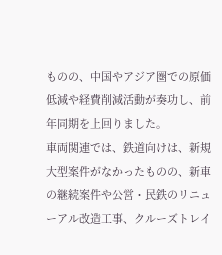ものの、中国やアジア圏での原価低減や経費削減活動が奏功し、前年同期を上回りました。
車両関連では、鉄道向けは、新規大型案件がなかったものの、新車の継続案件や公営・民鉄のリニューアル改造工事、クルーズトレイ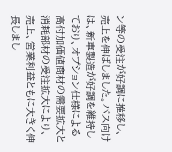ン等の受注が好調に推移し、売上を伸ばしました。バス向けは、新車製造が好調を維持しており、オプション仕様による高付加価値商材の需要拡大と消耗部材の受注拡大により、売上、営業利益ともに大きく伸長しまし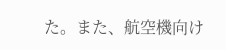た。また、航空機向け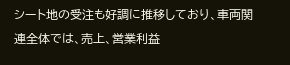シート地の受注も好調に推移しており、車両関連全体では、売上、営業利益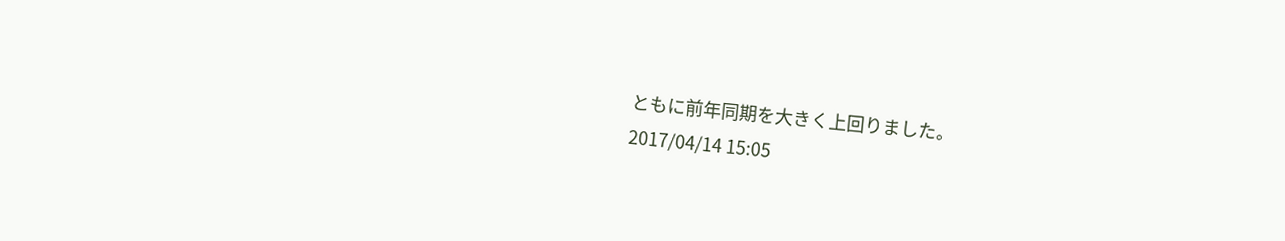ともに前年同期を大きく上回りました。
2017/04/14 15:05